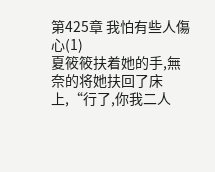第425章 我怕有些人傷心(1)
夏筱筱扶着她的手,無奈的将她扶回了床上,“行了,你我二人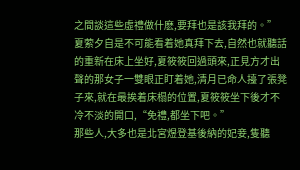之間談這些虛禮做什麽,要拜也是該我拜的。”
夏萦夕自是不可能看着她真拜下去,自然也就聽話的重新在床上坐好,夏筱筱回過頭來,正見方才出聲的那女子一雙眼正盯着她,清月已命人擡了張凳子來,就在最挨着床榻的位置,夏筱筱坐下後才不冷不淡的開口,“免禮,都坐下吧。”
那些人,大多也是北宮煜登基後納的妃妾,隻聽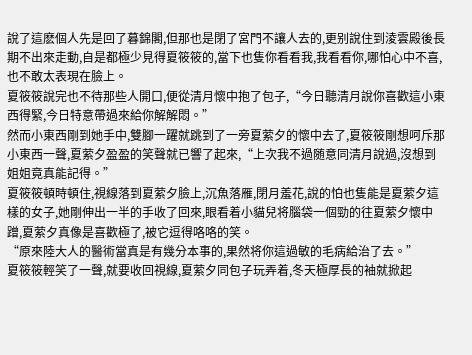說了這麽個人先是回了暮錦閣,但那也是閉了宮門不讓人去的,更别說住到淩雲殿後長期不出來走動,自是都極少見得夏筱筱的,當下也隻你看看我,我看看你,哪怕心中不喜,也不敢太表現在臉上。
夏筱筱說完也不待那些人開口,便從清月懷中抱了包子,“今日聽清月說你喜歡這小東西得緊,今日特意帶過來給你解解悶。”
然而小東西剛到她手中,雙腳一躍就跳到了一旁夏萦夕的懷中去了,夏筱筱剛想呵斥那小東西一聲,夏萦夕盈盈的笑聲就已響了起來,“上次我不過随意同清月說過,沒想到姐姐竟真能記得。”
夏筱筱頓時頓住,視線落到夏萦夕臉上,沉魚落雁,閉月羞花,說的怕也隻能是夏萦夕這樣的女子,她剛伸出一半的手收了回來,眼看着小貓兒将腦袋一個勁的往夏萦夕懷中蹭,夏萦夕真像是喜歡極了,被它逗得咯咯的笑。
“原來陸大人的醫術當真是有幾分本事的,果然将你這過敏的毛病給治了去。”
夏筱筱輕笑了一聲,就要收回視線,夏萦夕同包子玩弄着,冬天極厚長的袖就掀起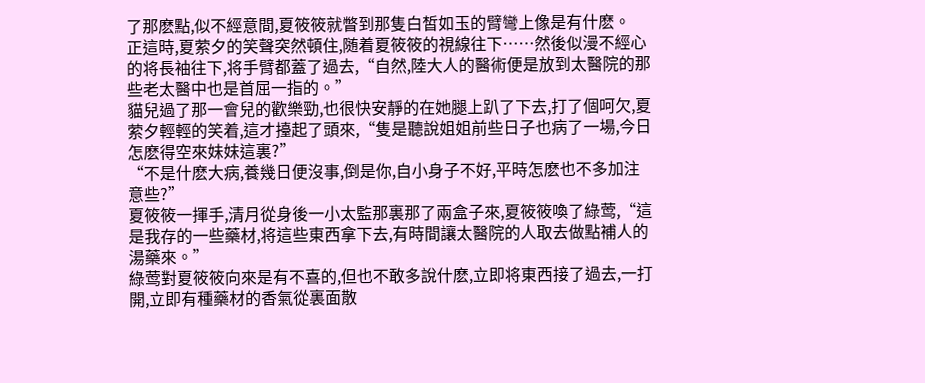了那麽點,似不經意間,夏筱筱就瞥到那隻白皙如玉的臂彎上像是有什麽。
正這時,夏萦夕的笑聲突然頓住,随着夏筱筱的視線往下……然後似漫不經心的将長袖往下,将手臂都蓋了過去,“自然,陸大人的醫術便是放到太醫院的那些老太醫中也是首屈一指的。”
貓兒過了那一會兒的歡樂勁,也很快安靜的在她腿上趴了下去,打了個呵欠,夏萦夕輕輕的笑着,這才擡起了頭來,“隻是聽說姐姐前些日子也病了一場,今日怎麽得空來妹妹這裏?”
“不是什麽大病,養幾日便沒事,倒是你,自小身子不好,平時怎麽也不多加注意些?”
夏筱筱一揮手,清月從身後一小太監那裏那了兩盒子來,夏筱筱喚了綠莺,“這是我存的一些藥材,将這些東西拿下去,有時間讓太醫院的人取去做點補人的湯藥來。”
綠莺對夏筱筱向來是有不喜的,但也不敢多說什麽,立即将東西接了過去,一打開,立即有種藥材的香氣從裏面散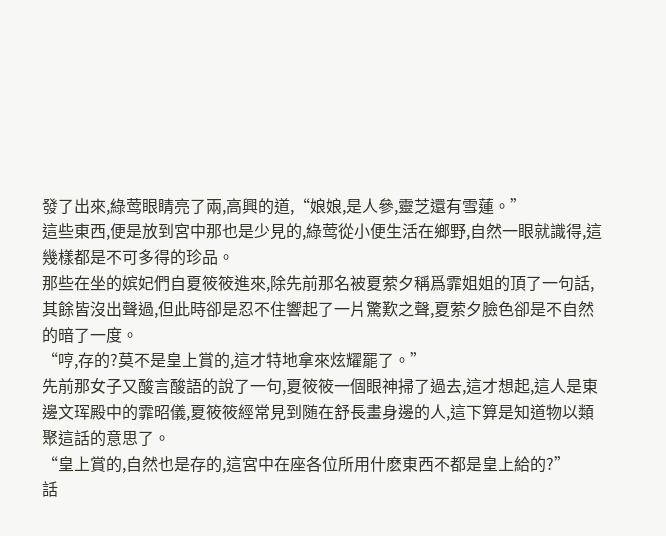發了出來,綠莺眼睛亮了兩,高興的道,“娘娘,是人參,靈芝還有雪蓮。”
這些東西,便是放到宮中那也是少見的,綠莺從小便生活在鄉野,自然一眼就識得,這幾樣都是不可多得的珍品。
那些在坐的嫔妃們自夏筱筱進來,除先前那名被夏萦夕稱爲霏姐姐的頂了一句話,其餘皆沒出聲過,但此時卻是忍不住響起了一片驚歎之聲,夏萦夕臉色卻是不自然的暗了一度。
“哼,存的?莫不是皇上賞的,這才特地拿來炫耀罷了。”
先前那女子又酸言酸語的說了一句,夏筱筱一個眼神掃了過去,這才想起,這人是東邊文珲殿中的霏昭儀,夏筱筱經常見到随在舒長畫身邊的人,這下算是知道物以類聚這話的意思了。
“皇上賞的,自然也是存的,這宮中在座各位所用什麽東西不都是皇上給的?”
話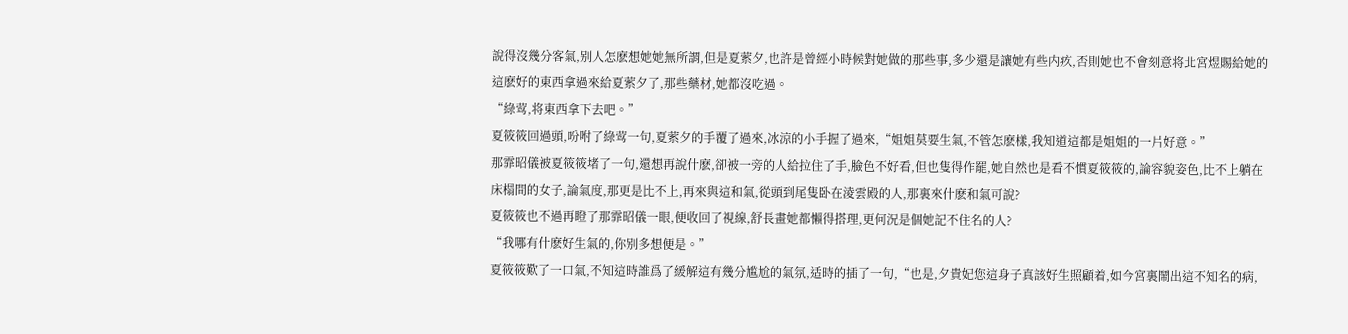說得沒幾分客氣,别人怎麽想她她無所謂,但是夏萦夕,也許是曾經小時候對她做的那些事,多少還是讓她有些内疚,否則她也不會刻意将北宮煜賜給她的這麽好的東西拿過來給夏萦夕了,那些藥材,她都沒吃過。
“綠莺,将東西拿下去吧。”
夏筱筱回過頭,吩咐了綠莺一句,夏萦夕的手覆了過來,冰涼的小手握了過來,“姐姐莫要生氣,不管怎麽樣,我知道這都是姐姐的一片好意。”
那霏昭儀被夏筱筱堵了一句,還想再說什麽,卻被一旁的人給拉住了手,臉色不好看,但也隻得作罷,她自然也是看不慣夏筱筱的,論容貌姿色,比不上躺在床榻間的女子,論氣度,那更是比不上,再來與這和氣,從頭到尾隻卧在淩雲殿的人,那裏來什麽和氣可說?
夏筱筱也不過再瞪了那霏昭儀一眼,便收回了視線,舒長畫她都懶得搭理,更何況是個她記不住名的人?
“我哪有什麽好生氣的,你别多想便是。”
夏筱筱歎了一口氣,不知這時誰爲了緩解這有幾分尴尬的氣氛,适時的插了一句,“也是,夕貴妃您這身子真該好生照顧着,如今宮裏鬧出這不知名的病,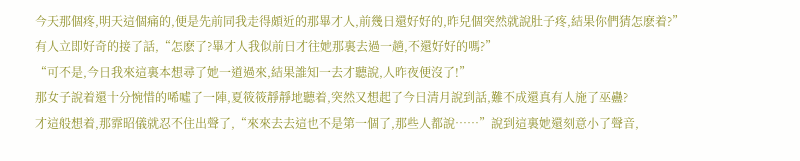今天那個疼,明天這個痛的,便是先前同我走得頗近的那畢才人,前幾日還好好的,昨兒個突然就說肚子疼,結果你們猜怎麽着?”
有人立即好奇的接了話,“怎麽了?畢才人我似前日才往她那裏去過一趟,不還好好的嗎?”
“可不是,今日我來這裏本想尋了她一道過來,結果誰知一去才聽說,人昨夜便沒了!”
那女子說着還十分惋惜的唏噓了一陣,夏筱筱靜靜地聽着,突然又想起了今日清月說到話,難不成還真有人施了巫蠱?
才這般想着,那霏昭儀就忍不住出聲了,“來來去去這也不是第一個了,那些人都說……”說到這裏她還刻意小了聲音,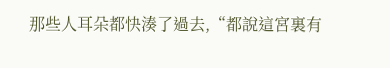那些人耳朵都快湊了過去,“都說這宮裏有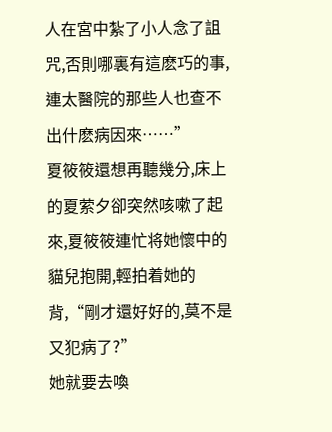人在宮中紮了小人念了詛咒,否則哪裏有這麽巧的事,連太醫院的那些人也查不出什麽病因來……”
夏筱筱還想再聽幾分,床上的夏萦夕卻突然咳嗽了起來,夏筱筱連忙将她懷中的貓兒抱開,輕拍着她的背,“剛才還好好的,莫不是又犯病了?”
她就要去喚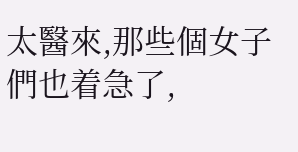太醫來,那些個女子們也着急了,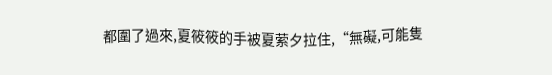都圍了過來,夏筱筱的手被夏萦夕拉住,“無礙,可能隻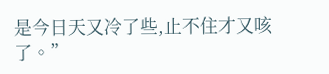是今日天又冷了些,止不住才又咳了。”